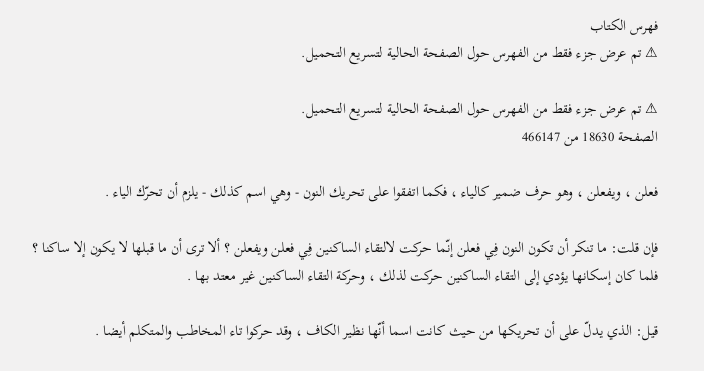فهرس الكتاب
⚠ تم عرض جزء فقط من الفهرس حول الصفحة الحالية لتسريع التحميل.

⚠ تم عرض جزء فقط من الفهرس حول الصفحة الحالية لتسريع التحميل.
الصفحة 18630 من 466147

فعلن ، ويفعلن ، وهو حرف ضمير كالياء ، فكما اتفقوا على تحريك النون - وهي اسم كذلك - يلزم أن تحرّك الياء .

فإن قلت: ما تنكر أن تكون النون فِي فعلن إنّما حركت لالتقاء الساكنين فِي فعلن ويفعلن ؟ ألا ترى أن ما قبلها لا يكون إلا ساكنا ؟ فلما كان إسكانها يؤدي إلى التقاء الساكنين حركت لذلك ، وحركة التقاء الساكنين غير معتد بها .

قيل: الذي يدلّ على أن تحريكها من حيث كانت اسما أنّها نظير الكاف ، وقد حركوا تاء المخاطب والمتكلم أيضا .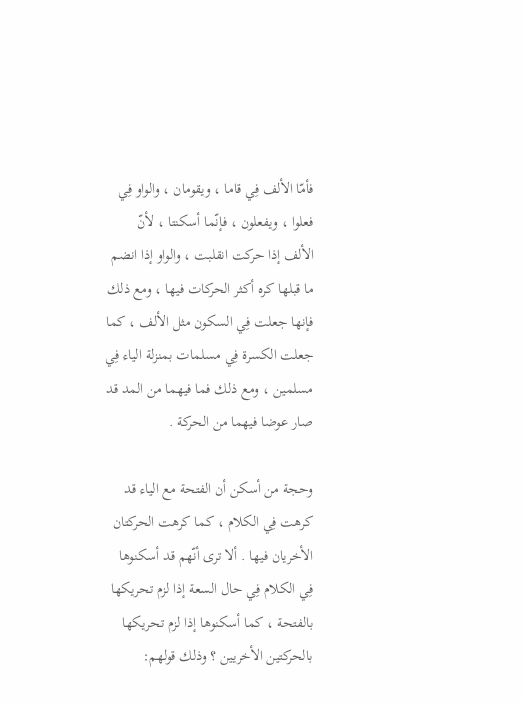فأمّا الألف فِي قاما ، ويقومان ، والواو فِي فعلوا ، ويفعلون ، فإنّما أسكنتا ، لأنّ الألف إذا حركت انقلبت ، والواو إذا انضم ما قبلها كره أكثر الحركات فيها ، ومع ذلك فإنها جعلت فِي السكون مثل الألف ، كما جعلت الكسرة فِي مسلمات بمنزلة الياء فِي مسلمين ، ومع ذلك فما فيهما من المد قد صار عوضا فيهما من الحركة .

وحجة من أسكن أن الفتحة مع الياء قد كرهت فِي الكلام ، كما كرهت الحركتان الأخريان فيها . ألا ترى أنّهم قد أسكنوها فِي الكلام فِي حال السعة إذا لزم تحريكها بالفتحة ، كما أسكنوها إذا لزم تحريكها بالحركتين الأخريين ؟ وذلك قولهم: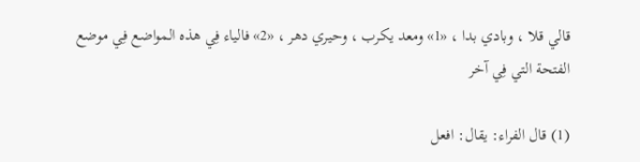قالي قلا ، وبادي بدا ، «1» ومعد يكرب ، وحيري دهر ، «2» فالياء فِي هذه المواضع فِي موضع الفتحة التي فِي آخر

(1) قال الفراء: يقال: افعل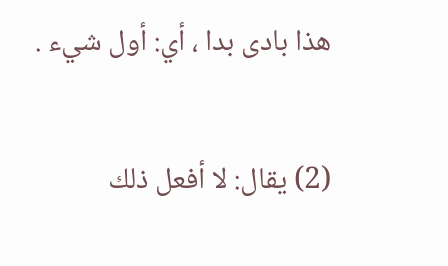هذا بادى بدا ، أي: أول شيء .

(2) يقال: لا أفعل ذلك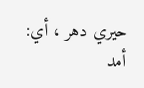حيري دهر ، أي: أمد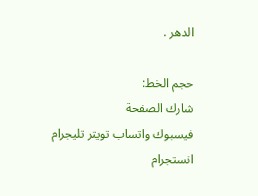الدهر .

حجم الخط:
شارك الصفحة
فيسبوك واتساب تويتر تليجرام انستجرام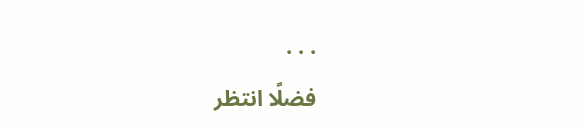. . .
فضلًا انتظر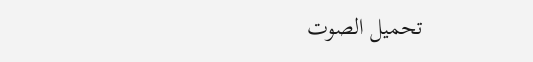تحميل الصوت